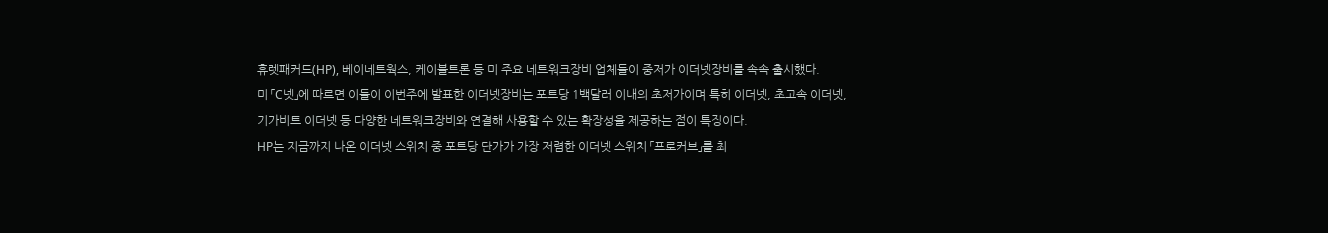휴렛패커드(HP), 베이네트웍스, 케이블트론 등 미 주요 네트워크장비 업체들이 중저가 이더넷장비를 속속 출시했다.
미 「C넷」에 따르면 이들이 이번주에 발표한 이더넷장비는 포트당 1백달러 이내의 초저가이며 특히 이더넷, 초고속 이더넷, 기가비트 이더넷 등 다양한 네트워크장비와 연결해 사용할 수 있는 확장성을 제공하는 점이 특징이다.
HP는 지금까지 나온 이더넷 스위치 중 포트당 단가가 가장 저렴한 이더넷 스위치 「프로커브」를 최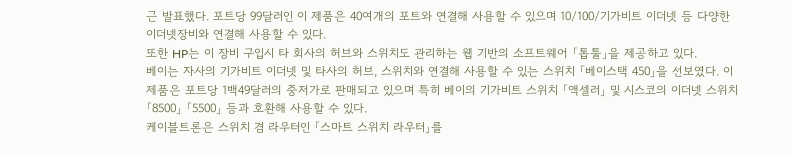근 발표했다. 포트당 99달러인 이 제품은 40여개의 포트와 연결해 사용할 수 있으며 10/100/기가비트 이더넷 등 다양한 이더넷장비와 연결해 사용할 수 있다.
또한 HP는 이 장비 구입시 타 회사의 허브와 스위치도 관리하는 웹 기반의 소프트웨어 「톱툴」을 제공하고 있다.
베이는 자사의 기가비트 이더넷 및 타사의 허브, 스위치와 연결해 사용할 수 있는 스위치 「베이스택 450」을 선보였다. 이 제품은 포트당 1백49달러의 중저가로 판매되고 있으며 특히 베이의 기가비트 스위치 「액셀러」 및 시스코의 이더넷 스위치 「8500」 「5500」 등과 호환해 사용할 수 있다.
케이블트론은 스위치 겸 라우터인 「스마트 스위치 라우터」를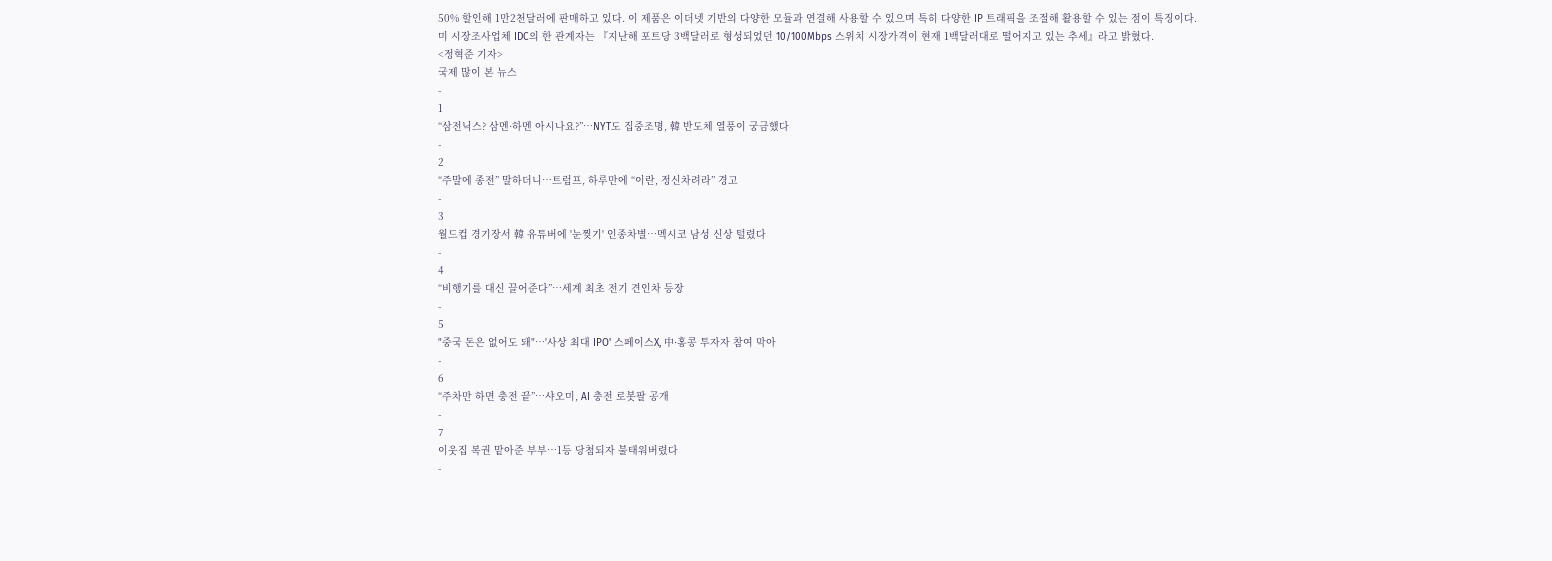50% 할인해 1만2천달러에 판매하고 있다. 이 제품은 이더넷 기반의 다양한 모듈과 연결해 사용할 수 있으며 특히 다양한 IP 트래픽을 조절해 활용할 수 있는 점이 특징이다.
미 시장조사업체 IDC의 한 관계자는 『지난해 포트당 3백달러로 형성되었던 10/100Mbps 스위치 시장가격이 현재 1백달러대로 떨어지고 있는 추세』라고 밝혔다.
<정혁준 기자>
국제 많이 본 뉴스
-
1
“삼전닉스? 삼멘·하멘 아시나요?”…NYT도 집중조명, 韓 반도체 열풍이 궁금했다
-
2
“주말에 종전” 말하더니…트럼프, 하루만에 “이란, 정신차려라” 경고
-
3
월드컵 경기장서 韓 유튜버에 '눈찢기' 인종차별…멕시코 남성 신상 털렸다
-
4
“비행기를 대신 끌어준다”…세계 최초 전기 견인차 등장
-
5
"중국 돈은 없어도 돼"…'사상 최대 IPO' 스페이스X, 中·홍콩 투자자 참여 막아
-
6
“주차만 하면 충전 끝”…샤오미, AI 충전 로봇팔 공개
-
7
이웃집 복권 맡아준 부부…1등 당첨되자 불태워버렸다
-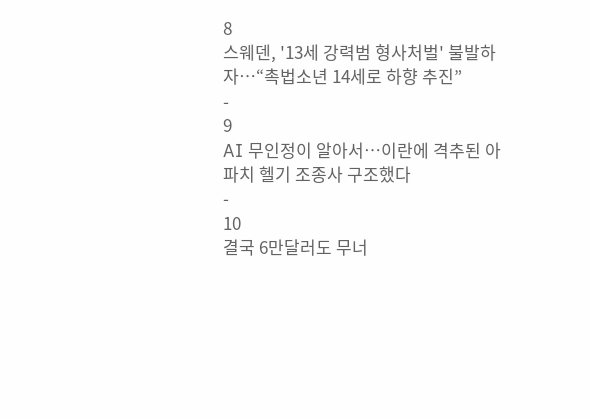8
스웨덴, '13세 강력범 형사처벌' 불발하자…“촉법소년 14세로 하향 추진”
-
9
AI 무인정이 알아서…이란에 격추된 아파치 헬기 조종사 구조했다
-
10
결국 6만달러도 무너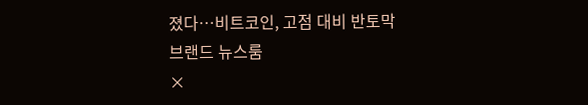졌다…비트코인, 고점 대비 반토막
브랜드 뉴스룸
×